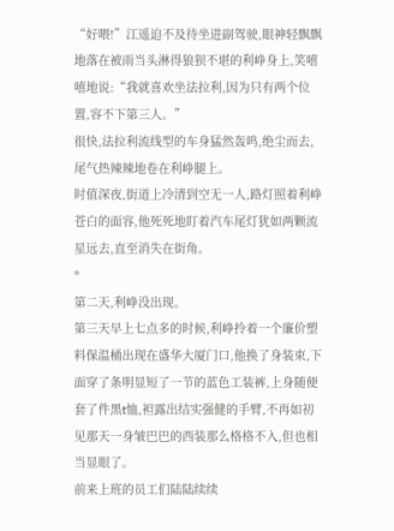“好喂!”江遥迫不及待坐进副驾驶,眼神轻飘飘地落在被雨当头淋得狼狈不堪的利峥身上,笑嘻嘻地说:“我就喜欢坐法拉利,因为只有两个位置,容不下第三人。”
很快,法拉利流线型的车身猛然轰鸣,绝尘而去,尾气热辣辣地卷在利峥腿上。
时值深夜,街道上冷清到空无一人,路灯照着利峥苍白的面容,他死死地盯着汽车尾灯犹如两颗流星远去,直至消失在街角。
*
第二天,利峥没出现。
第三天早上七点多的时候,利峥拎着一个廉价塑料保温桶出现在盛华大厦门口,他换了身装束,下面穿了条明显短了一节的蓝色工装裤,上身随便套了件黑t恤,袒露出结实强健的手臂,不再如初见那天一身皱巴巴的西装那么格格不入,但也相当显眼了。
前来上班的员工们陆陆续续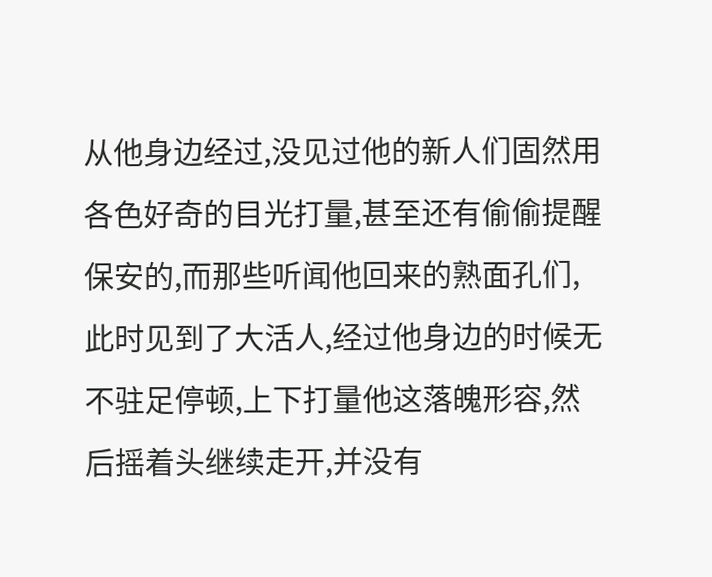从他身边经过,没见过他的新人们固然用各色好奇的目光打量,甚至还有偷偷提醒保安的,而那些听闻他回来的熟面孔们,此时见到了大活人,经过他身边的时候无不驻足停顿,上下打量他这落魄形容,然后摇着头继续走开,并没有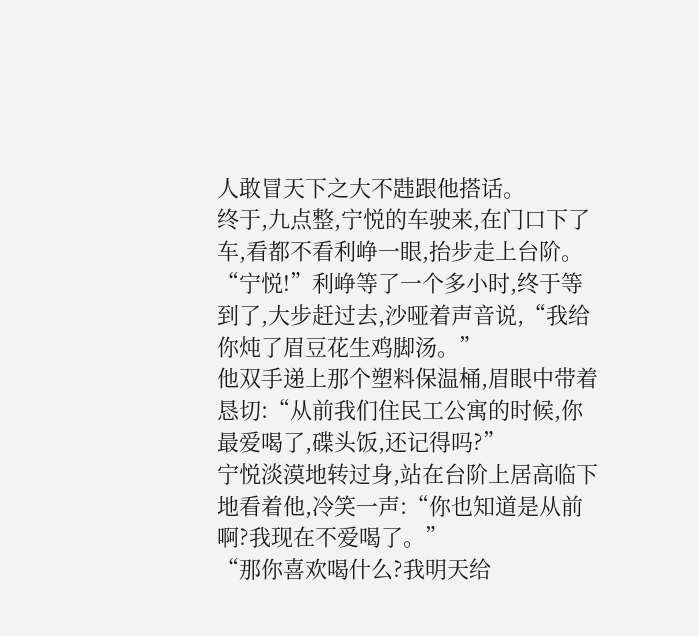人敢冒天下之大不韪跟他搭话。
终于,九点整,宁悦的车驶来,在门口下了车,看都不看利峥一眼,抬步走上台阶。
“宁悦!”利峥等了一个多小时,终于等到了,大步赶过去,沙哑着声音说,“我给你炖了眉豆花生鸡脚汤。”
他双手递上那个塑料保温桶,眉眼中带着恳切:“从前我们住民工公寓的时候,你最爱喝了,碟头饭,还记得吗?”
宁悦淡漠地转过身,站在台阶上居高临下地看着他,冷笑一声:“你也知道是从前啊?我现在不爱喝了。”
“那你喜欢喝什么?我明天给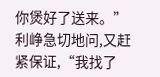你煲好了送来。”利峥急切地问,又赶紧保证,“我找了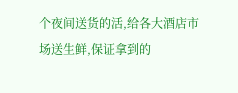个夜间送货的活,给各大酒店市场送生鲜,保证拿到的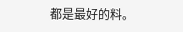都是最好的料。